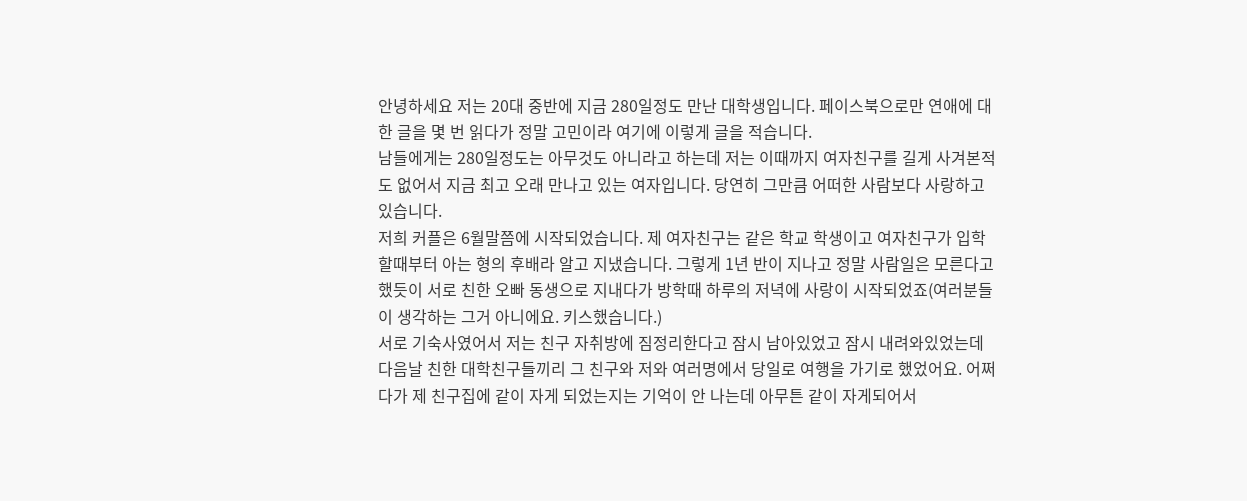안녕하세요 저는 20대 중반에 지금 280일정도 만난 대학생입니다. 페이스북으로만 연애에 대한 글을 몇 번 읽다가 정말 고민이라 여기에 이렇게 글을 적습니다.
남들에게는 280일정도는 아무것도 아니라고 하는데 저는 이때까지 여자친구를 길게 사겨본적도 없어서 지금 최고 오래 만나고 있는 여자입니다. 당연히 그만큼 어떠한 사람보다 사랑하고 있습니다.
저희 커플은 6월말쯤에 시작되었습니다. 제 여자친구는 같은 학교 학생이고 여자친구가 입학할때부터 아는 형의 후배라 알고 지냈습니다. 그렇게 1년 반이 지나고 정말 사람일은 모른다고 했듯이 서로 친한 오빠 동생으로 지내다가 방학때 하루의 저녁에 사랑이 시작되었죠(여러분들이 생각하는 그거 아니에요. 키스했습니다.)
서로 기숙사였어서 저는 친구 자취방에 짐정리한다고 잠시 남아있었고 잠시 내려와있었는데 다음날 친한 대학친구들끼리 그 친구와 저와 여러명에서 당일로 여행을 가기로 했었어요. 어쩌다가 제 친구집에 같이 자게 되었는지는 기억이 안 나는데 아무튼 같이 자게되어서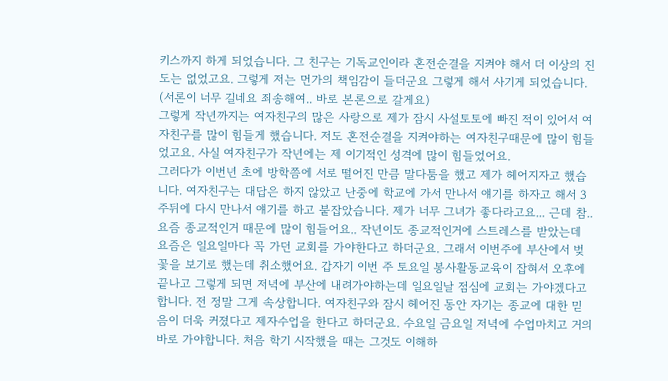키스까지 하게 되었습니다. 그 친구는 기독교인이라 혼전순결을 지켜야 해서 더 이상의 진도는 없었고요. 그렇게 저는 먼가의 책임감이 들더군요 그렇게 해서 사기게 되었습니다. (서론이 너무 길네요 죄송해여.. 바로 본론으로 갈게요)
그렇게 작년까지는 여자친구의 많은 사랑으로 제가 잠시 사설토토에 빠진 적이 있어서 여자친구를 많이 힘들게 했습니다. 저도 혼전순결을 지켜야하는 여자친구때문에 많이 힘들었고요. 사실 여자친구가 작년에는 제 이기적인 성격에 많이 힘들었어요.
그러다가 이번년 초에 방학쯤에 서로 떨어진 만큼 말다툼을 했고 제가 헤어지자고 했습니다. 여자친구는 대답은 하지 않았고 난중에 학교에 가서 만나서 얘기를 하자고 해서 3주뒤에 다시 만나서 얘기를 하고 붙잡았습니다. 제가 너무 그녀가 좋다라고요... 근데 참.. 요즘 종교적인거 때문에 많이 힘들어요.. 작년이도 종교적인거에 스트레스를 받았는데 요즘은 일요일마다 꼭 가던 교회를 가야한다고 하더군요. 그래서 이번주에 부산에서 벚꽃을 보기로 했는데 취소했어요. 갑자기 이번 주 토요일 봉사활동교육이 잡혀서 오후에 끝나고 그렇게 되면 저녁에 부산에 내려가야하는데 일요일날 점심에 교회는 가야겠다고 합니다. 전 정말 그게 속상합니다. 여자친구와 잠시 헤어진 동안 자기는 종교에 대한 믿음이 더욱 커졌다고 제자수업을 한다고 하더군요. 수요일 금요일 저녁에 수업마치고 거의 바로 가야합니다. 처음 학기 시작했을 때는 그것도 이해하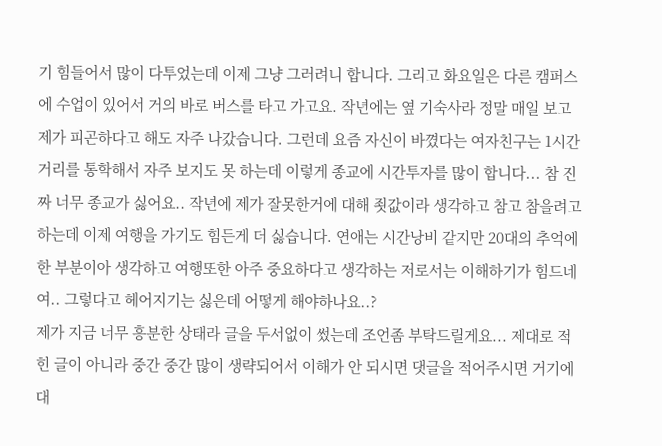기 힘들어서 많이 다투었는데 이제 그냥 그러려니 합니다. 그리고 화요일은 다른 캠퍼스에 수업이 있어서 거의 바로 버스를 타고 가고요. 작년에는 옆 기숙사라 정말 매일 보고 제가 피곤하다고 해도 자주 나갔습니다. 그런데 요즘 자신이 바꼈다는 여자친구는 1시간 거리를 통학해서 자주 보지도 못 하는데 이렇게 종교에 시간투자를 많이 합니다... 참 진짜 너무 종교가 싫어요.. 작년에 제가 잘못한거에 대해 죗값이라 생각하고 참고 참을려고 하는데 이제 여행을 가기도 힘든게 더 싫습니다. 연애는 시간낭비 같지만 20대의 추억에 한 부분이아 생각하고 여행또한 아주 중요하다고 생각하는 저로서는 이해하기가 힘드네여.. 그렇다고 헤어지기는 싫은데 어떻게 해야하나요..?
제가 지금 너무 흥분한 상태라 글을 두서없이 썼는데 조언좀 부탁드릴게요... 제대로 적힌 글이 아니라 중간 중간 많이 생략되어서 이해가 안 되시면 댓글을 적어주시면 거기에 대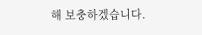해 보충하겠습니다.